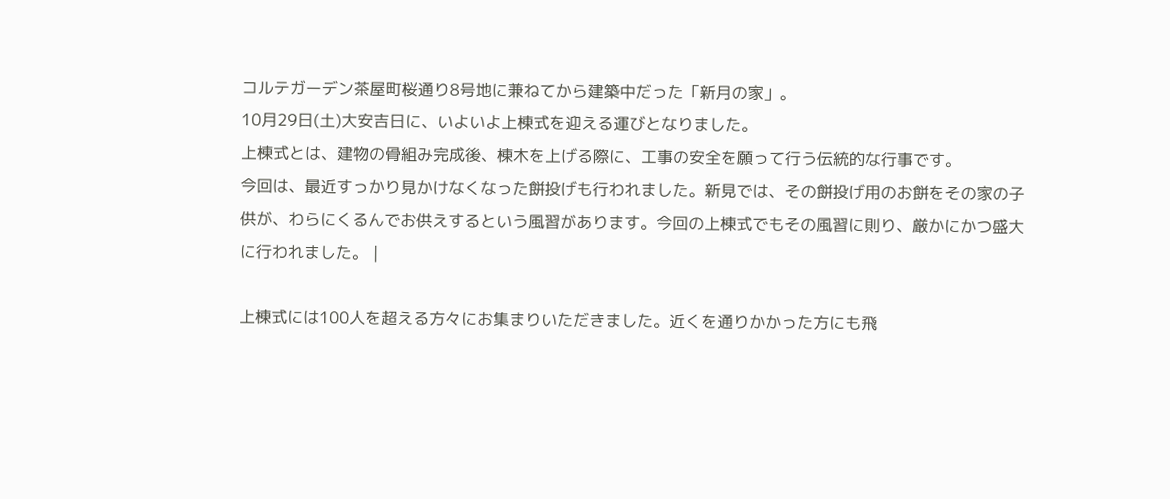コルテガーデン茶屋町桜通り8号地に兼ねてから建築中だった「新月の家」。
10月29日(土)大安吉日に、いよいよ上棟式を迎える運びとなりました。
上棟式とは、建物の骨組み完成後、棟木を上げる際に、工事の安全を願って行う伝統的な行事です。
今回は、最近すっかり見かけなくなった餅投げも行われました。新見では、その餅投げ用のお餅をその家の子供が、わらにくるんでお供えするという風習があります。今回の上棟式でもその風習に則り、厳かにかつ盛大に行われました。 |

上棟式には100人を超える方々にお集まりいただきました。近くを通りかかった方にも飛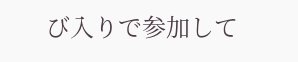び入りで参加して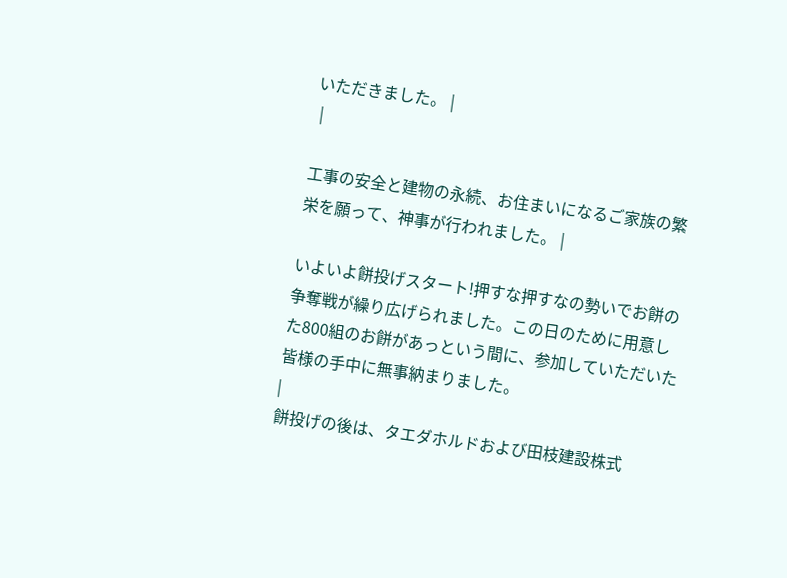いただきました。 |
 |

工事の安全と建物の永続、お住まいになるご家族の繁栄を願って、神事が行われました。 |

いよいよ餅投げスタート!押すな押すなの勢いでお餅の争奪戦が繰り広げられました。この日のために用意した800組のお餅があっという間に、参加していただいた皆様の手中に無事納まりました。
|
餅投げの後は、タエダホルドおよび田枝建設株式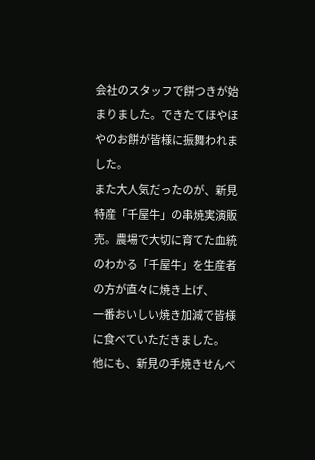会社のスタッフで餅つきが始まりました。できたてほやほやのお餅が皆様に振舞われました。
また大人気だったのが、新見特産「千屋牛」の串焼実演販売。農場で大切に育てた血統のわかる「千屋牛」を生産者の方が直々に焼き上げ、
一番おいしい焼き加減で皆様に食べていただきました。
他にも、新見の手焼きせんべ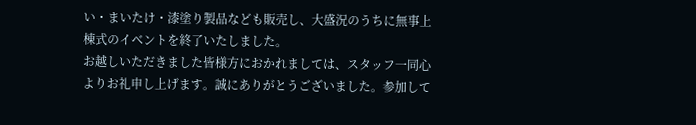い・まいたけ・漆塗り製品なども販売し、大盛況のうちに無事上棟式のイベントを終了いたしました。
お越しいただきました皆様方におかれましては、スタッフ一同心よりお礼申し上げます。誠にありがとうございました。参加して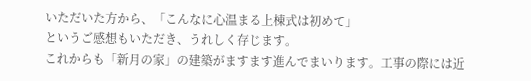いただいた方から、「こんなに心温まる上棟式は初めて」
というご感想もいただき、うれしく存じます。
これからも「新月の家」の建築がますます進んでまいります。工事の際には近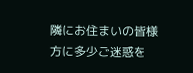隣にお住まいの皆様方に多少ご迷惑を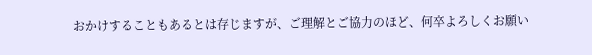おかけすることもあるとは存じますが、ご理解とご協力のほど、何卒よろしくお願い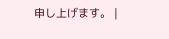申し上げます。 |